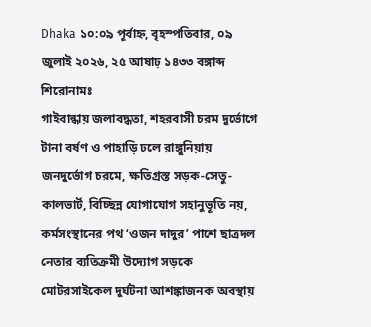Dhaka ১০:০৯ পূর্বাহ্ন, বৃহস্পতিবার, ০৯ জুলাই ২০২৬, ২৫ আষাঢ় ১৪৩৩ বঙ্গাব্দ
শিরোনামঃ
গাইবান্ধায় জলাবদ্ধতা, শহরবাসী চরম দুর্ভোগে টানা বর্ষণ ও পাহাড়ি ঢলে রাঙ্গুনিয়ায় জনদুর্ভোগ চরমে, ক্ষতিগ্রস্ত সড়ক-সেতু-কালভার্ট, বিচ্ছিন্ন যোগাযোগ সহানুভূতি নয়, কর্মসংস্থানের পথ ‘ওজন দাদুর’ পাশে ছাত্রদল নেতার ব্যতিক্রমী উদ্যোগ সড়কে মোটরসাইকেল দুর্ঘটনা আশঙ্কাজনক অবস্থায়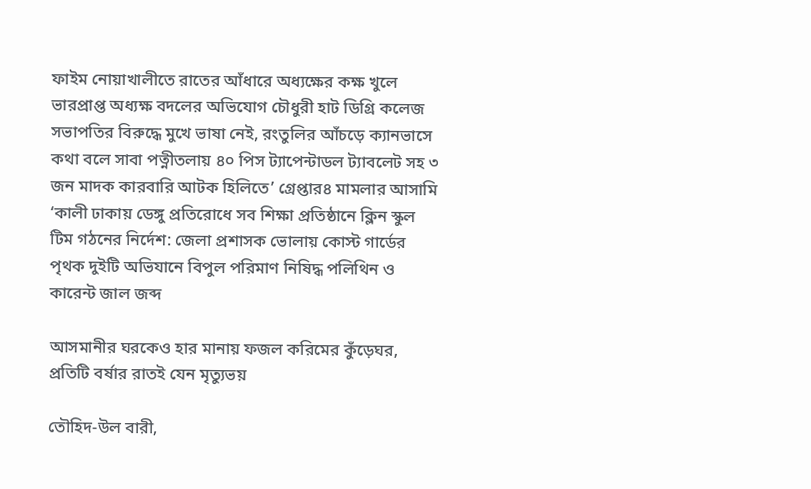ফাইম নোয়াখালীতে রাতের আঁধারে অধ্যক্ষের কক্ষ খুলে ভারপ্রাপ্ত অধ্যক্ষ বদলের অভিযোগ চৌধুরী হাট ডিগ্রি কলেজ সভাপতির বিরুদ্ধে মুখে ভাষা নেই, রংতুলির আঁচড়ে ক্যানভাসে কথা বলে সাবা পত্নীতলায় ৪০ পিস ট্যাপেন্টাডল ট্যাবলেট সহ ৩ জন মাদক কারবারি আটক হিলিতে’ গ্রেপ্তার৪ মামলার আসামি ‘কালী ঢাকায় ডেঙ্গু প্রতিরোধে সব শিক্ষা প্রতিষ্ঠানে ক্লিন স্কুল টিম গঠনের নির্দেশ: জেলা প্রশাসক ভোলায় কোস্ট গার্ডের পৃথক দুইটি অভিযানে বিপুল পরিমাণ নিষিদ্ধ পলিথিন ও কারেন্ট জাল জব্দ

আসমানীর ঘরকেও হার মানায় ফজল করিমের কুঁড়েঘর, প্রতিটি বর্ষার রাতই যেন মৃত্যুভয়

তৌহিদ-উল বারী,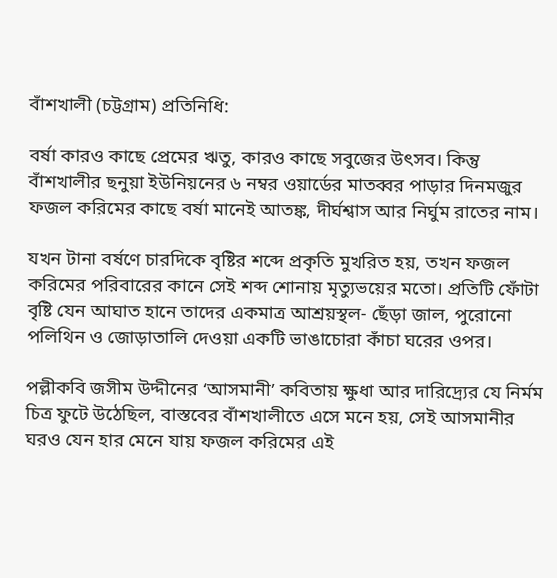বাঁশখালী (চট্টগ্রাম) প্রতিনিধি:

বর্ষা কারও কাছে প্রেমের ঋতু, কারও কাছে সবুজের উৎসব। কিন্তু বাঁশখালীর ছনুয়া ইউনিয়নের ৬ নম্বর ওয়ার্ডের মাতব্বর পাড়ার দিনমজুর ফজল করিমের কাছে বর্ষা মানেই আতঙ্ক, দীর্ঘশ্বাস আর নির্ঘুম রাতের নাম।

যখন টানা বর্ষণে চারদিকে বৃষ্টির শব্দে প্রকৃতি মুখরিত হয়, তখন ফজল করিমের পরিবারের কানে সেই শব্দ শোনায় মৃত্যুভয়ের মতো। প্রতিটি ফোঁটা বৃষ্টি যেন আঘাত হানে তাদের একমাত্র আশ্রয়স্থল- ছেঁড়া জাল, পুরোনো পলিথিন ও জোড়াতালি দেওয়া একটি ভাঙাচোরা কাঁচা ঘরের ওপর।

পল্লীকবি জসীম উদ্দীনের ‘আসমানী’ কবিতায় ক্ষুধা আর দারিদ্র্যের যে নির্মম চিত্র ফুটে উঠেছিল, বাস্তবের বাঁশখালীতে এসে মনে হয়, সেই আসমানীর ঘরও যেন হার মেনে যায় ফজল করিমের এই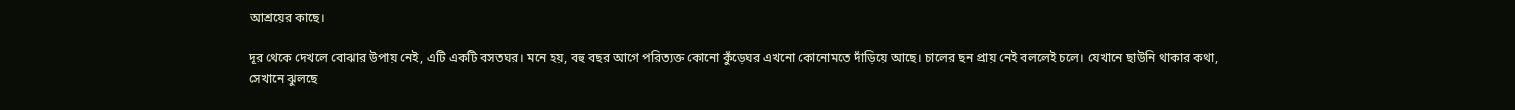আশ্রয়ের কাছে।

দূর থেকে দেখলে বোঝার উপায় নেই, এটি একটি বসতঘর। মনে হয়, বহু বছর আগে পরিত্যক্ত কোনো কুঁড়েঘর এখনো কোনোমতে দাঁড়িয়ে আছে। চালের ছন প্রায় নেই বললেই চলে। যেখানে ছাউনি থাকার কথা, সেখানে ঝুলছে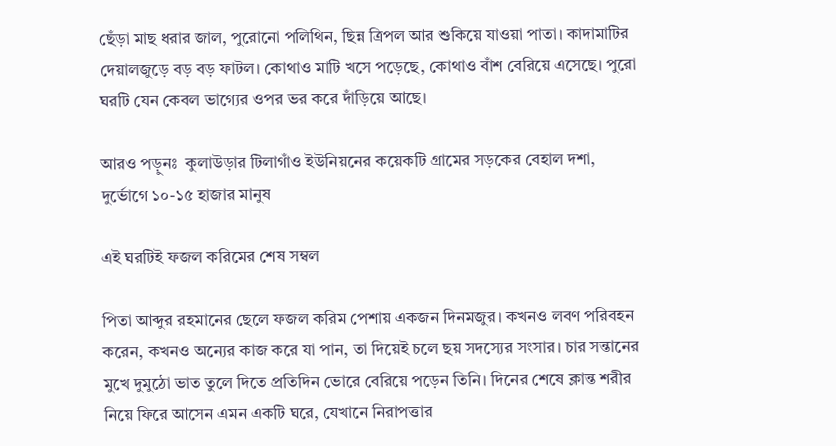ছেঁড়া মাছ ধরার জাল, পুরোনো পলিথিন, ছিন্ন ত্রিপল আর শুকিয়ে যাওয়া পাতা। কাদামাটির দেয়ালজুড়ে বড় বড় ফাটল। কোথাও মাটি খসে পড়েছে, কোথাও বাঁশ বেরিয়ে এসেছে। পুরো ঘরটি যেন কেবল ভাগ্যের ওপর ভর করে দাঁড়িয়ে আছে।

আরও পড়ুনঃ  কুলাউড়ার টিলাগাঁও ইউনিয়নের কয়েকটি গ্রামের সড়কের বেহাল দশা, দুর্ভোগে ১০-১৫ হাজার মানুষ

এই ঘরটিই ফজল করিমের শেষ সম্বল

পিতা আব্দুর রহমানের ছেলে ফজল করিম পেশায় একজন দিনমজুর। কখনও লবণ পরিবহন করেন, কখনও অন্যের কাজ করে যা পান, তা দিয়েই চলে ছয় সদস্যের সংসার। চার সন্তানের মুখে দুমুঠো ভাত তুলে দিতে প্রতিদিন ভোরে বেরিয়ে পড়েন তিনি। দিনের শেষে ক্লান্ত শরীর নিয়ে ফিরে আসেন এমন একটি ঘরে, যেখানে নিরাপত্তার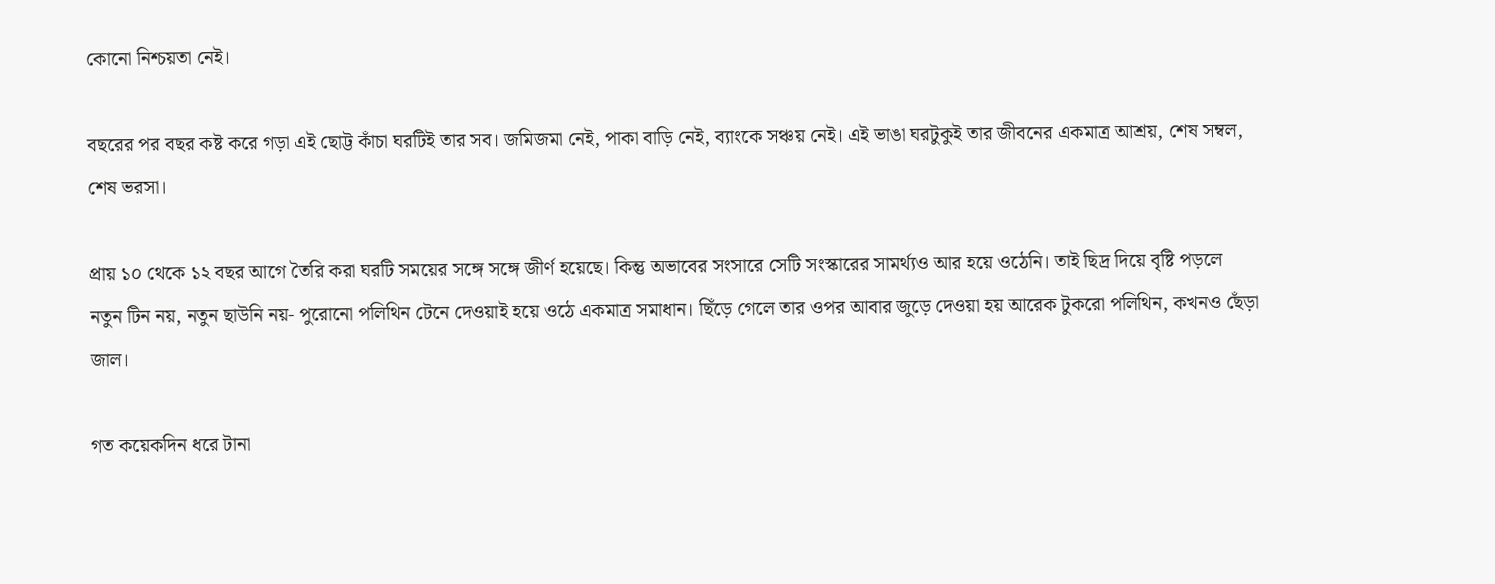কোনো নিশ্চয়তা নেই।

বছরের পর বছর কষ্ট করে গড়া এই ছোট্ট কাঁচা ঘরটিই তার সব। জমিজমা নেই, পাকা বাড়ি নেই, ব্যাংকে সঞ্চয় নেই। এই ভাঙা ঘরটুকুই তার জীবনের একমাত্র আশ্রয়, শেষ সম্বল, শেষ ভরসা।

প্রায় ১০ থেকে ১২ বছর আগে তৈরি করা ঘরটি সময়ের সঙ্গে সঙ্গে জীর্ণ হয়েছে। কিন্তু অভাবের সংসারে সেটি সংস্কারের সামর্থ্যও আর হয়ে ওঠেনি। তাই ছিদ্র দিয়ে বৃষ্টি পড়লে নতুন টিন নয়, নতুন ছাউনি নয়- পুরোনো পলিথিন টেনে দেওয়াই হয়ে ওঠে একমাত্র সমাধান। ছিঁড়ে গেলে তার ওপর আবার জুড়ে দেওয়া হয় আরেক টুকরো পলিথিন, কখনও ছেঁড়া জাল।

গত কয়েকদিন ধরে টানা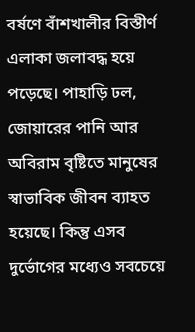বর্ষণে বাঁশখালীর বিস্তীর্ণ এলাকা জলাবদ্ধ হয়ে পড়েছে। পাহাড়ি ঢল, জোয়ারের পানি আর অবিরাম বৃষ্টিতে মানুষের স্বাভাবিক জীবন ব্যাহত হয়েছে। কিন্তু এসব দুর্ভোগের মধ্যেও সবচেয়ে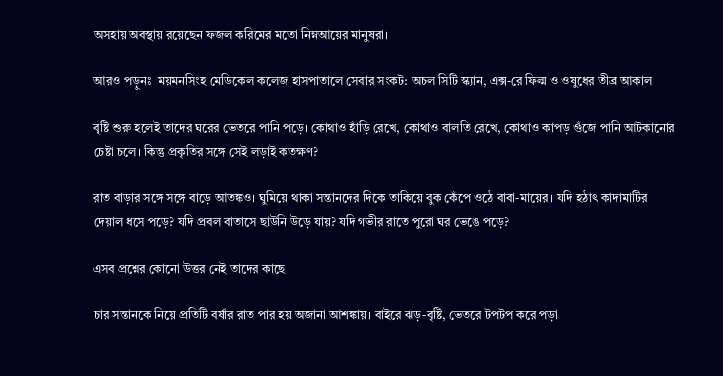অসহায় অবস্থায় রয়েছেন ফজল করিমের মতো নিম্নআয়ের মানুষরা।

আরও পড়ুনঃ  ময়মনসিংহ মেডিকেল কলেজ হাসপাতালে সেবার সংকট: অচল সিটি স্ক্যান, এক্স-রে ফিল্ম ও ওষুধের তীব্র আকাল

বৃষ্টি শুরু হলেই তাদের ঘরের ভেতরে পানি পড়ে। কোথাও হাঁড়ি রেখে, কোথাও বালতি রেখে, কোথাও কাপড় গুঁজে পানি আটকানোর চেষ্টা চলে। কিন্তু প্রকৃতির সঙ্গে সেই লড়াই কতক্ষণ?

রাত বাড়ার সঙ্গে সঙ্গে বাড়ে আতঙ্কও। ঘুমিয়ে থাকা সন্তানদের দিকে তাকিয়ে বুক কেঁপে ওঠে বাবা-মায়ের। যদি হঠাৎ কাদামাটির দেয়াল ধসে পড়ে? যদি প্রবল বাতাসে ছাউনি উড়ে যায়? যদি গভীর রাতে পুরো ঘর ভেঙে পড়ে?

এসব প্রশ্নের কোনো উত্তর নেই তাদের কাছে

চার সন্তানকে নিয়ে প্রতিটি বর্ষার রাত পার হয় অজানা আশঙ্কায়। বাইরে ঝড়-বৃষ্টি, ভেতরে টপটপ করে পড়া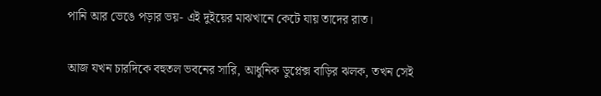পানি আর ভেঙে পড়ার ভয়- এই দুইয়ের মাঝখানে কেটে যায় তাদের রাত।

আজ যখন চারদিকে বহুতল ভবনের সারি, আধুনিক ডুপ্লেক্স বাড়ির ঝলক, তখন সেই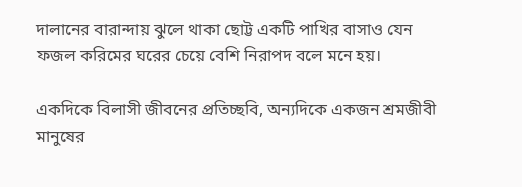দালানের বারান্দায় ঝুলে থাকা ছোট্ট একটি পাখির বাসাও যেন ফজল করিমের ঘরের চেয়ে বেশি নিরাপদ বলে মনে হয়।

একদিকে বিলাসী জীবনের প্রতিচ্ছবি, অন্যদিকে একজন শ্রমজীবী মানুষের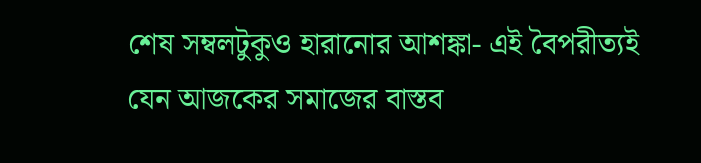শেষ সম্বলটুকুও হারানোর আশঙ্কা- এই বৈপরীত্যই যেন আজকের সমাজের বাস্তব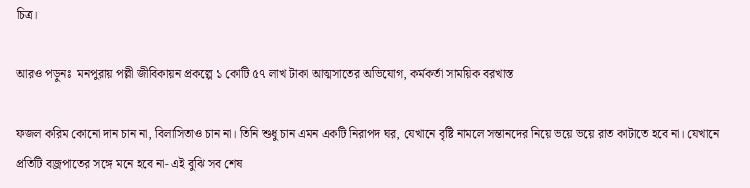চিত্র।

আরও পড়ুনঃ  মনপুরায় পল্লী জীবিকায়ন প্রকল্পে ১ কোটি ৫৭ লাখ টাকা আত্মসাতের অভিযোগ, কর্মকর্তা সাময়িক বরখাস্ত

ফজল করিম কোনো দান চান না, বিলাসিতাও চান না। তিনি শুধু চান এমন একটি নিরাপদ ঘর, যেখানে বৃষ্টি নামলে সন্তানদের নিয়ে ভয়ে ভয়ে রাত কাটাতে হবে না। যেখানে প্রতিটি বজ্রপাতের সঙ্গে মনে হবে না- এই বুঝি সব শেষ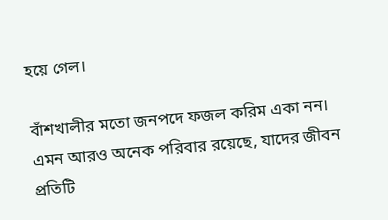হয়ে গেল।

বাঁশখালীর মতো জনপদে ফজল করিম একা নন। এমন আরও অনেক পরিবার রয়েছে, যাদের জীবন প্রতিটি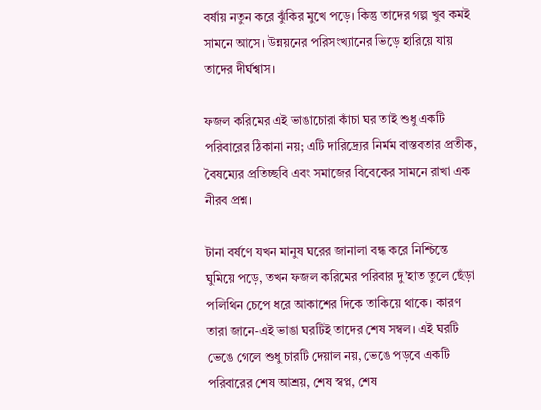বর্ষায় নতুন করে ঝুঁকির মুখে পড়ে। কিন্তু তাদের গল্প খুব কমই সামনে আসে। উন্নয়নের পরিসংখ্যানের ভিড়ে হারিয়ে যায় তাদের দীর্ঘশ্বাস।

ফজল করিমের এই ভাঙাচোরা কাঁচা ঘর তাই শুধু একটি পরিবারের ঠিকানা নয়; এটি দারিদ্র্যের নির্মম বাস্তবতার প্রতীক, বৈষম্যের প্রতিচ্ছবি এবং সমাজের বিবেকের সামনে রাখা এক নীরব প্রশ্ন।

টানা বর্ষণে যখন মানুষ ঘরের জানালা বন্ধ করে নিশ্চিন্তে ঘুমিয়ে পড়ে, তখন ফজল করিমের পরিবার দু’হাত তুলে ছেঁড়া পলিথিন চেপে ধরে আকাশের দিকে তাকিয়ে থাকে। কারণ তারা জানে-এই ভাঙা ঘরটিই তাদের শেষ সম্বল। এই ঘরটি ভেঙে গেলে শুধু চারটি দেয়াল নয়, ভেঙে পড়বে একটি পরিবারের শেষ আশ্রয়, শেষ স্বপ্ন, শেষ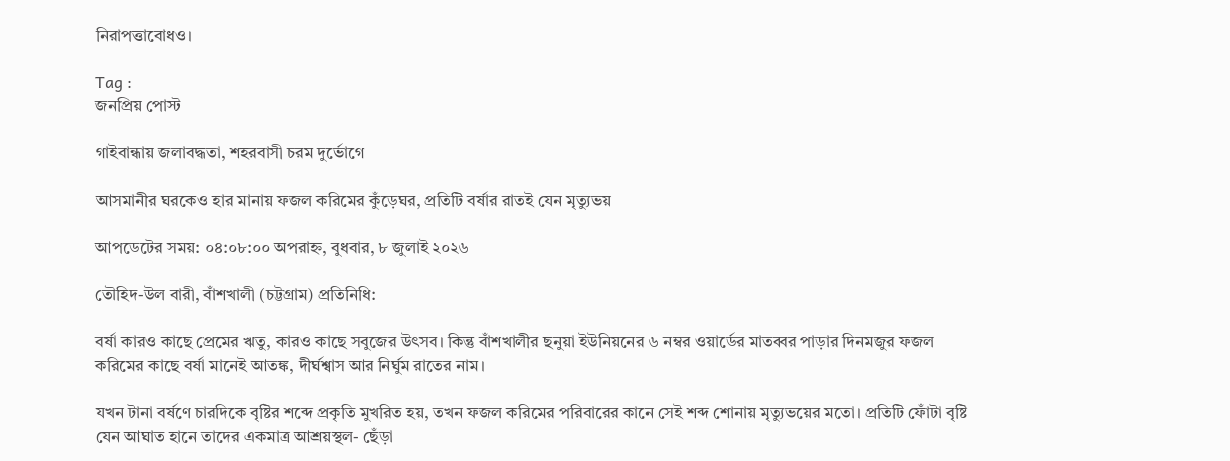নিরাপত্তাবোধও।

Tag :
জনপ্রিয় পোস্ট

গাইবান্ধায় জলাবদ্ধতা, শহরবাসী চরম দুর্ভোগে

আসমানীর ঘরকেও হার মানায় ফজল করিমের কুঁড়েঘর, প্রতিটি বর্ষার রাতই যেন মৃত্যুভয়

আপডেটের সময়: ০৪:০৮:০০ অপরাহ্ন, বুধবার, ৮ জুলাই ২০২৬

তৌহিদ-উল বারী, বাঁশখালী (চট্টগ্রাম) প্রতিনিধি:

বর্ষা কারও কাছে প্রেমের ঋতু, কারও কাছে সবুজের উৎসব। কিন্তু বাঁশখালীর ছনুয়া ইউনিয়নের ৬ নম্বর ওয়ার্ডের মাতব্বর পাড়ার দিনমজুর ফজল করিমের কাছে বর্ষা মানেই আতঙ্ক, দীর্ঘশ্বাস আর নির্ঘুম রাতের নাম।

যখন টানা বর্ষণে চারদিকে বৃষ্টির শব্দে প্রকৃতি মুখরিত হয়, তখন ফজল করিমের পরিবারের কানে সেই শব্দ শোনায় মৃত্যুভয়ের মতো। প্রতিটি ফোঁটা বৃষ্টি যেন আঘাত হানে তাদের একমাত্র আশ্রয়স্থল- ছেঁড়া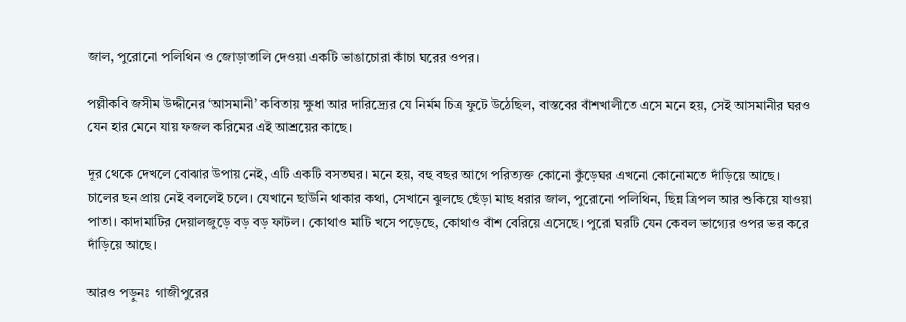জাল, পুরোনো পলিথিন ও জোড়াতালি দেওয়া একটি ভাঙাচোরা কাঁচা ঘরের ওপর।

পল্লীকবি জসীম উদ্দীনের ‘আসমানী’ কবিতায় ক্ষুধা আর দারিদ্র্যের যে নির্মম চিত্র ফুটে উঠেছিল, বাস্তবের বাঁশখালীতে এসে মনে হয়, সেই আসমানীর ঘরও যেন হার মেনে যায় ফজল করিমের এই আশ্রয়ের কাছে।

দূর থেকে দেখলে বোঝার উপায় নেই, এটি একটি বসতঘর। মনে হয়, বহু বছর আগে পরিত্যক্ত কোনো কুঁড়েঘর এখনো কোনোমতে দাঁড়িয়ে আছে। চালের ছন প্রায় নেই বললেই চলে। যেখানে ছাউনি থাকার কথা, সেখানে ঝুলছে ছেঁড়া মাছ ধরার জাল, পুরোনো পলিথিন, ছিন্ন ত্রিপল আর শুকিয়ে যাওয়া পাতা। কাদামাটির দেয়ালজুড়ে বড় বড় ফাটল। কোথাও মাটি খসে পড়েছে, কোথাও বাঁশ বেরিয়ে এসেছে। পুরো ঘরটি যেন কেবল ভাগ্যের ওপর ভর করে দাঁড়িয়ে আছে।

আরও পড়ুনঃ  গাজীপুরের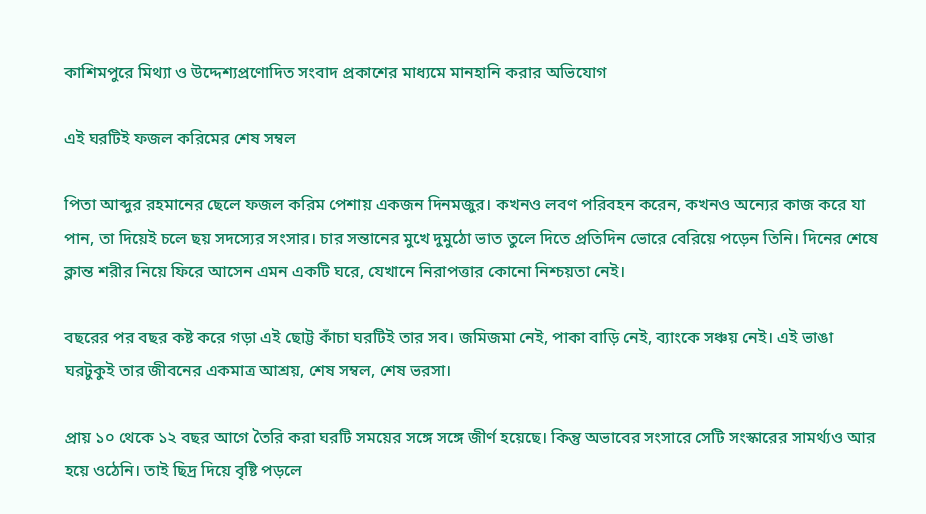কাশিমপুরে মিথ্যা ও উদ্দেশ্যপ্রণোদিত সংবাদ প্রকাশের মাধ্যমে মানহানি করার অভিযোগ

এই ঘরটিই ফজল করিমের শেষ সম্বল

পিতা আব্দুর রহমানের ছেলে ফজল করিম পেশায় একজন দিনমজুর। কখনও লবণ পরিবহন করেন, কখনও অন্যের কাজ করে যা পান, তা দিয়েই চলে ছয় সদস্যের সংসার। চার সন্তানের মুখে দুমুঠো ভাত তুলে দিতে প্রতিদিন ভোরে বেরিয়ে পড়েন তিনি। দিনের শেষে ক্লান্ত শরীর নিয়ে ফিরে আসেন এমন একটি ঘরে, যেখানে নিরাপত্তার কোনো নিশ্চয়তা নেই।

বছরের পর বছর কষ্ট করে গড়া এই ছোট্ট কাঁচা ঘরটিই তার সব। জমিজমা নেই, পাকা বাড়ি নেই, ব্যাংকে সঞ্চয় নেই। এই ভাঙা ঘরটুকুই তার জীবনের একমাত্র আশ্রয়, শেষ সম্বল, শেষ ভরসা।

প্রায় ১০ থেকে ১২ বছর আগে তৈরি করা ঘরটি সময়ের সঙ্গে সঙ্গে জীর্ণ হয়েছে। কিন্তু অভাবের সংসারে সেটি সংস্কারের সামর্থ্যও আর হয়ে ওঠেনি। তাই ছিদ্র দিয়ে বৃষ্টি পড়লে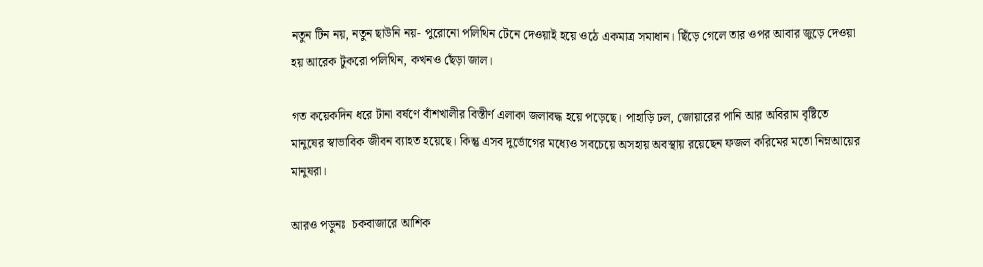নতুন টিন নয়, নতুন ছাউনি নয়- পুরোনো পলিথিন টেনে দেওয়াই হয়ে ওঠে একমাত্র সমাধান। ছিঁড়ে গেলে তার ওপর আবার জুড়ে দেওয়া হয় আরেক টুকরো পলিথিন, কখনও ছেঁড়া জাল।

গত কয়েকদিন ধরে টানা বর্ষণে বাঁশখালীর বিস্তীর্ণ এলাকা জলাবদ্ধ হয়ে পড়েছে। পাহাড়ি ঢল, জোয়ারের পানি আর অবিরাম বৃষ্টিতে মানুষের স্বাভাবিক জীবন ব্যাহত হয়েছে। কিন্তু এসব দুর্ভোগের মধ্যেও সবচেয়ে অসহায় অবস্থায় রয়েছেন ফজল করিমের মতো নিম্নআয়ের মানুষরা।

আরও পড়ুনঃ  চকবাজারে আশিক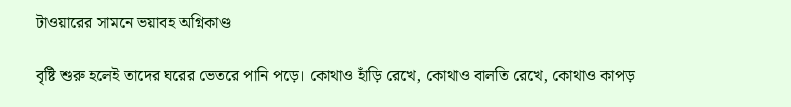টাওয়ারের সামনে ভয়াবহ অগ্নিকাণ্ড

বৃষ্টি শুরু হলেই তাদের ঘরের ভেতরে পানি পড়ে। কোথাও হাঁড়ি রেখে, কোথাও বালতি রেখে, কোথাও কাপড়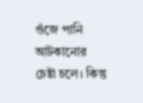গুঁজে পানি আটকানোর চেষ্টা চলে। কিন্তু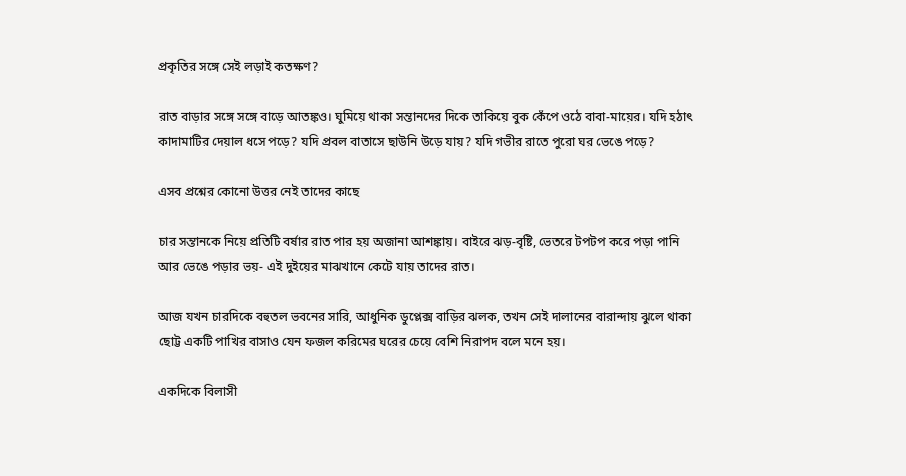প্রকৃতির সঙ্গে সেই লড়াই কতক্ষণ?

রাত বাড়ার সঙ্গে সঙ্গে বাড়ে আতঙ্কও। ঘুমিয়ে থাকা সন্তানদের দিকে তাকিয়ে বুক কেঁপে ওঠে বাবা-মায়ের। যদি হঠাৎ কাদামাটির দেয়াল ধসে পড়ে? যদি প্রবল বাতাসে ছাউনি উড়ে যায়? যদি গভীর রাতে পুরো ঘর ভেঙে পড়ে?

এসব প্রশ্নের কোনো উত্তর নেই তাদের কাছে

চার সন্তানকে নিয়ে প্রতিটি বর্ষার রাত পার হয় অজানা আশঙ্কায়। বাইরে ঝড়-বৃষ্টি, ভেতরে টপটপ করে পড়া পানি আর ভেঙে পড়ার ভয়- এই দুইয়ের মাঝখানে কেটে যায় তাদের রাত।

আজ যখন চারদিকে বহুতল ভবনের সারি, আধুনিক ডুপ্লেক্স বাড়ির ঝলক, তখন সেই দালানের বারান্দায় ঝুলে থাকা ছোট্ট একটি পাখির বাসাও যেন ফজল করিমের ঘরের চেয়ে বেশি নিরাপদ বলে মনে হয়।

একদিকে বিলাসী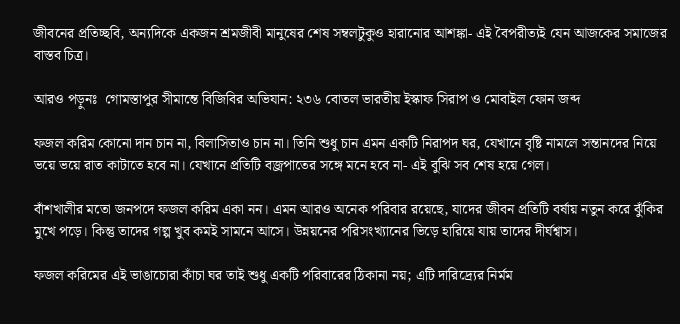জীবনের প্রতিচ্ছবি, অন্যদিকে একজন শ্রমজীবী মানুষের শেষ সম্বলটুকুও হারানোর আশঙ্কা- এই বৈপরীত্যই যেন আজকের সমাজের বাস্তব চিত্র।

আরও পড়ুনঃ  গোমস্তাপুর সীমান্তে বিজিবির অভিযান: ২৩৬ বোতল ভারতীয় ইস্কাফ সিরাপ ও মোবাইল ফোন জব্দ

ফজল করিম কোনো দান চান না, বিলাসিতাও চান না। তিনি শুধু চান এমন একটি নিরাপদ ঘর, যেখানে বৃষ্টি নামলে সন্তানদের নিয়ে ভয়ে ভয়ে রাত কাটাতে হবে না। যেখানে প্রতিটি বজ্রপাতের সঙ্গে মনে হবে না- এই বুঝি সব শেষ হয়ে গেল।

বাঁশখালীর মতো জনপদে ফজল করিম একা নন। এমন আরও অনেক পরিবার রয়েছে, যাদের জীবন প্রতিটি বর্ষায় নতুন করে ঝুঁকির মুখে পড়ে। কিন্তু তাদের গল্প খুব কমই সামনে আসে। উন্নয়নের পরিসংখ্যানের ভিড়ে হারিয়ে যায় তাদের দীর্ঘশ্বাস।

ফজল করিমের এই ভাঙাচোরা কাঁচা ঘর তাই শুধু একটি পরিবারের ঠিকানা নয়; এটি দারিদ্র্যের নির্মম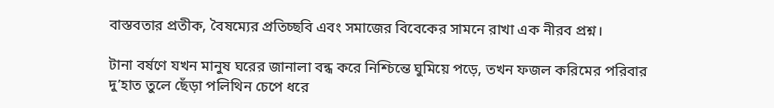বাস্তবতার প্রতীক, বৈষম্যের প্রতিচ্ছবি এবং সমাজের বিবেকের সামনে রাখা এক নীরব প্রশ্ন।

টানা বর্ষণে যখন মানুষ ঘরের জানালা বন্ধ করে নিশ্চিন্তে ঘুমিয়ে পড়ে, তখন ফজল করিমের পরিবার দু’হাত তুলে ছেঁড়া পলিথিন চেপে ধরে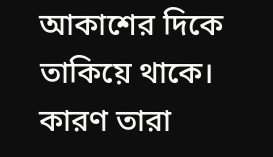আকাশের দিকে তাকিয়ে থাকে। কারণ তারা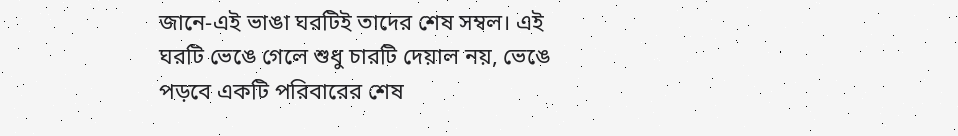জানে-এই ভাঙা ঘরটিই তাদের শেষ সম্বল। এই ঘরটি ভেঙে গেলে শুধু চারটি দেয়াল নয়, ভেঙে পড়বে একটি পরিবারের শেষ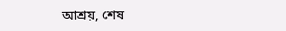আশ্রয়, শেষ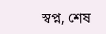স্বপ্ন, শেষ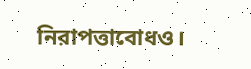নিরাপত্তাবোধও।